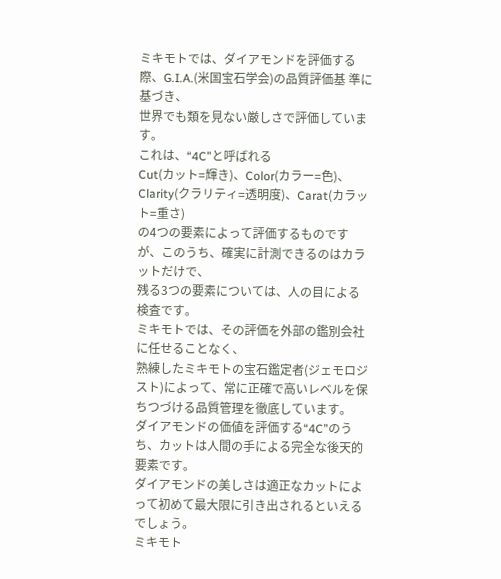ミキモトでは、ダイアモンドを評価する際、G.I.A.(米国宝石学会)の品質評価基 準に基づき、
世界でも類を見ない厳しさで評価しています。
これは、“4C”と呼ばれる
Cut(カット=輝き)、Color(カラー=色)、Clarity(クラリティ=透明度)、Carat(カラット=重さ)
の4つの要素によって評価するものですが、このうち、確実に計測できるのはカラットだけで、
残る3つの要素については、人の目による検査です。
ミキモトでは、その評価を外部の鑑別会社に任せることなく、
熟練したミキモトの宝石鑑定者(ジェモロジスト)によって、常に正確で高いレベルを保ちつづける品質管理を徹底しています。
ダイアモンドの価値を評価する“4C”のうち、カットは人間の手による完全な後天的要素です。
ダイアモンドの美しさは適正なカットによって初めて最大限に引き出されるといえるでしょう。
ミキモト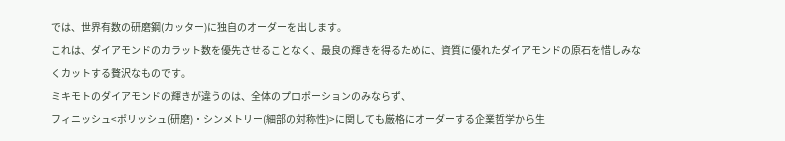では、世界有数の研磨鋼(カッター)に独自のオーダーを出します。
これは、ダイアモンドのカラット数を優先させることなく、最良の輝きを得るために、資質に優れたダイアモンドの原石を惜しみなくカットする贅沢なものです。
ミキモトのダイアモンドの輝きが違うのは、全体のプロポーションのみならず、
フィニッシュ<ポリッシュ(研磨)・シンメトリー(細部の対称性)>に関しても厳格にオーダーする企業哲学から生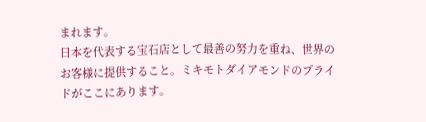まれます。
日本を代表する宝石店として最善の努力を重ね、世界のお客様に提供すること。ミキモトダイアモンドのプライドがここにあります。